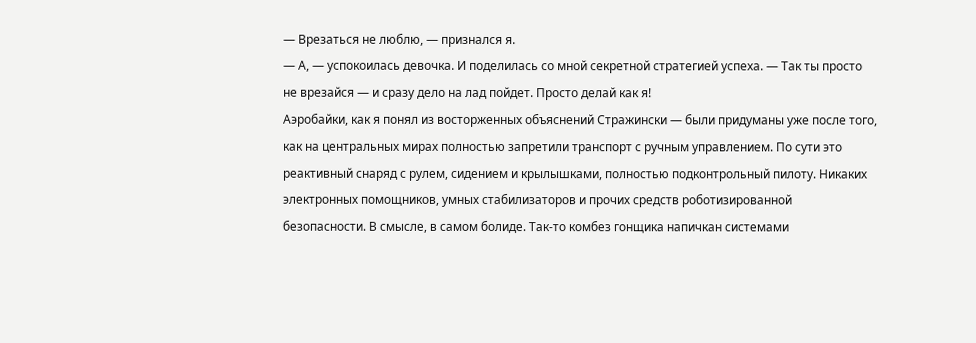— Врезаться не люблю, — признался я.
— А, — успокоилась девочка. И поделилась со мной секретной стратегией успеха. — Так ты просто не врезайся — и сразу дело на лад пойдет. Просто делай как я!
Аэробайки, как я понял из восторженных объяснений Стражински — были придуманы уже после того, как на центральных мирах полностью запретили транспорт с ручным управлением. По сути это реактивный снаряд с рулем, сидением и крылышками, полностью подконтрольный пилоту. Никаких электронных помощников, умных стабилизаторов и прочих средств роботизированной безопасности. В смысле, в самом болиде. Так-то комбез гонщика напичкан системами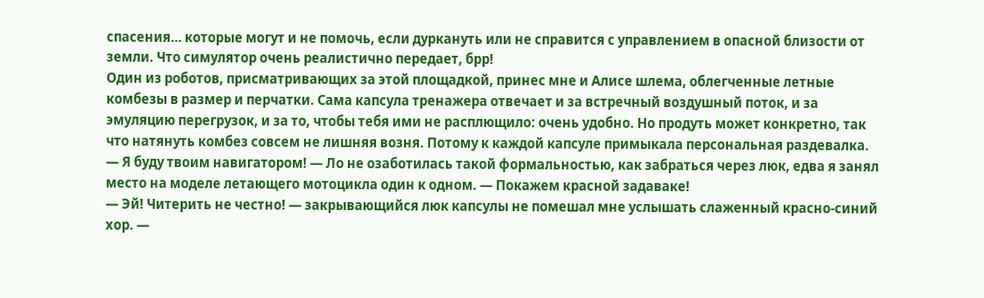спасения… которые могут и не помочь, если дуркануть или не справится с управлением в опасной близости от земли. Что симулятор очень реалистично передает, брр!
Один из роботов, присматривающих за этой площадкой, принес мне и Алисе шлема, облегченные летные комбезы в размер и перчатки. Сама капсула тренажера отвечает и за встречный воздушный поток, и за эмуляцию перегрузок, и за то, чтобы тебя ими не расплющило: очень удобно. Но продуть может конкретно, так что натянуть комбез совсем не лишняя возня. Потому к каждой капсуле примыкала персональная раздевалка.
— Я буду твоим навигатором! — Ло не озаботилась такой формальностью, как забраться через люк, едва я занял место на моделе летающего мотоцикла один к одном. — Покажем красной задаваке!
— Эй! Читерить не честно! — закрывающийся люк капсулы не помешал мне услышать слаженный красно-синий хор. —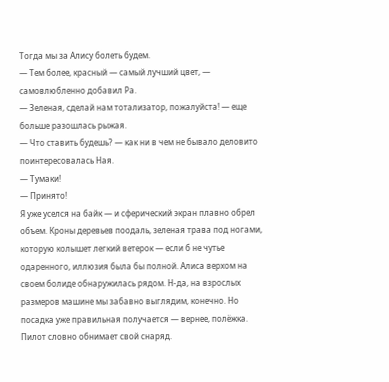Тогда мы за Алису болеть будем.
— Тем более, красный — самый лучший цвет, — самовлюбленно добавил Ра.
— Зеленая, сделай нам тотализатор, пожалуйста! — еще больше разошлась рыжая.
— Что ставить будешь? — как ни в чем не бывало деловито поинтересовалась Ная.
— Тумаки!
— Принято!
Я уже уселся на байк — и сферический экран плавно обрел объем. Кроны деревьев поодаль, зеленая трава под ногами, которую колышет легкий ветерок — если б не чутье одаренного, иллюзия была бы полной. Алиса верхом на своем болиде обнаружилась рядом. Н-да, на взрослых размеров машине мы забавно выглядим, конечно. Но посадка уже правильная получается — вернее, полёжка. Пилот словно обнимает свой снаряд.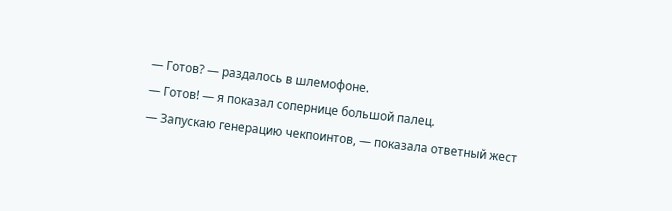— Готов? — раздалось в шлемофоне.
— Готов! — я показал сопернице большой палец.
— Запускаю генерацию чекпоинтов, — показала ответный жест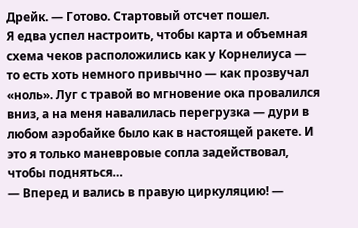Дрейк. — Готово. Стартовый отсчет пошел.
Я едва успел настроить, чтобы карта и объемная схема чеков расположились как у Корнелиуса — то есть хоть немного привычно — как прозвучал «ноль». Луг с травой во мгновение ока провалился вниз, а на меня навалилась перегрузка — дури в любом аэробайке было как в настоящей ракете. И это я только маневровые сопла задействовал, чтобы подняться…
— Вперед и вались в правую циркуляцию! —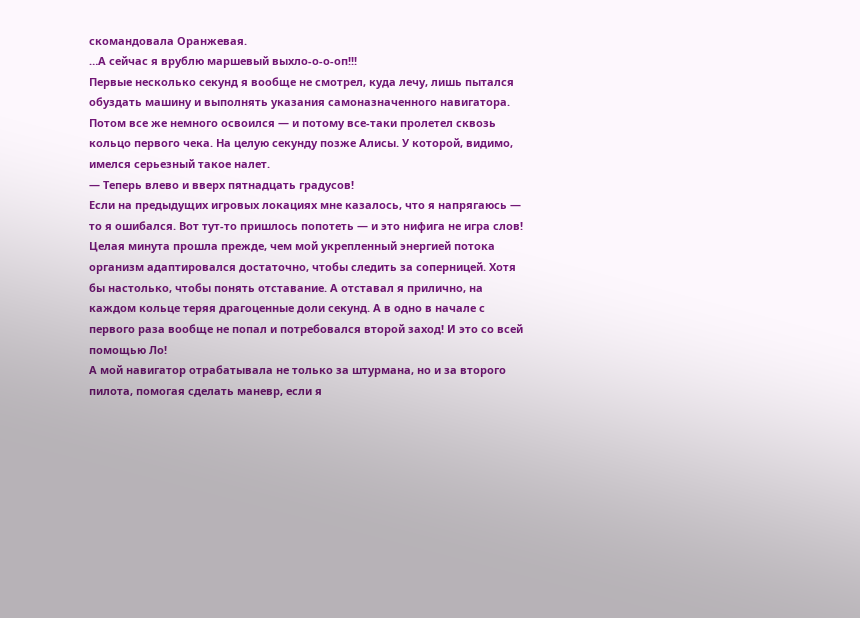скомандовала Оранжевая.
…А сейчас я врублю маршевый выхло-о-о-оп!!!
Первые несколько секунд я вообще не смотрел, куда лечу, лишь пытался обуздать машину и выполнять указания самоназначенного навигатора. Потом все же немного освоился — и потому все-таки пролетел сквозь кольцо первого чека. На целую секунду позже Алисы. У которой, видимо, имелся серьезный такое налет.
— Теперь влево и вверх пятнадцать градусов!
Если на предыдущих игровых локациях мне казалось, что я напрягаюсь — то я ошибался. Вот тут-то пришлось попотеть — и это нифига не игра слов! Целая минута прошла прежде, чем мой укрепленный энергией потока организм адаптировался достаточно, чтобы следить за соперницей. Хотя бы настолько, чтобы понять отставание. А отставал я прилично, на каждом кольце теряя драгоценные доли секунд. А в одно в начале с первого раза вообще не попал и потребовался второй заход! И это со всей помощью Ло!
А мой навигатор отрабатывала не только за штурмана, но и за второго пилота, помогая сделать маневр, если я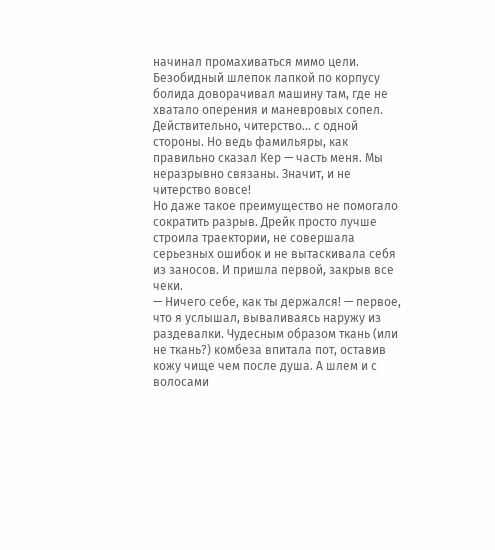начинал промахиваться мимо цели. Безобидный шлепок лапкой по корпусу болида доворачивал машину там, где не хватало оперения и маневровых сопел. Действительно, читерство… с одной стороны. Но ведь фамильяры, как правильно сказал Кер — часть меня. Мы неразрывно связаны. Значит, и не читерство вовсе!
Но даже такое преимущество не помогало сократить разрыв. Дрейк просто лучше строила траектории, не совершала серьезных ошибок и не вытаскивала себя из заносов. И пришла первой, закрыв все чеки.
— Ничего себе, как ты держался! — первое, что я услышал, вываливаясь наружу из раздевалки. Чудесным образом ткань (или не ткань?) комбеза впитала пот, оставив кожу чище чем после душа. А шлем и с волосами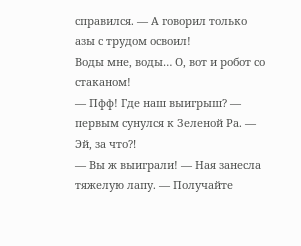справился. — А говорил только азы с трудом освоил!
Воды мне, воды… О, вот и робот со стаканом!
— Пфф! Где наш выигрыш? — первым сунулся к Зеленой Ра. — Эй, за что⁈
— Вы ж выиграли! — Ная занесла тяжелую лапу. — Получайте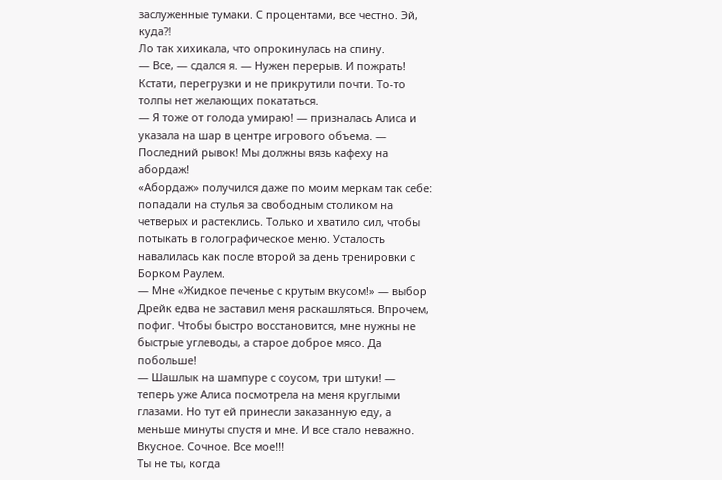заслуженные тумаки. С процентами, все честно. Эй, куда⁈
Ло так хихикала, что опрокинулась на спину.
— Все, — сдался я. — Нужен перерыв. И пожрать!
Кстати, перегрузки и не прикрутили почти. То-то толпы нет желающих покататься.
— Я тоже от голода умираю! — призналась Алиса и указала на шар в центре игрового объема. — Последний рывок! Мы должны вязь кафеху на абордаж!
«Абордаж» получился даже по моим меркам так себе: попадали на стулья за свободным столиком на четверых и растеклись. Только и хватило сил, чтобы потыкать в голографическое меню. Усталость навалилась как после второй за день тренировки с Борком Раулем.
— Мне «Жидкое печенье с крутым вкусом!» — выбор Дрейк едва не заставил меня раскашляться. Впрочем, пофиг. Чтобы быстро восстановится, мне нужны не быстрые углеводы, а старое доброе мясо. Да побольше!
— Шашлык на шампуре с соусом, три штуки! — теперь уже Алиса посмотрела на меня круглыми глазами. Но тут ей принесли заказанную еду, а меньше минуты спустя и мне. И все стало неважно. Вкусное. Сочное. Все мое!!!
Ты не ты, когда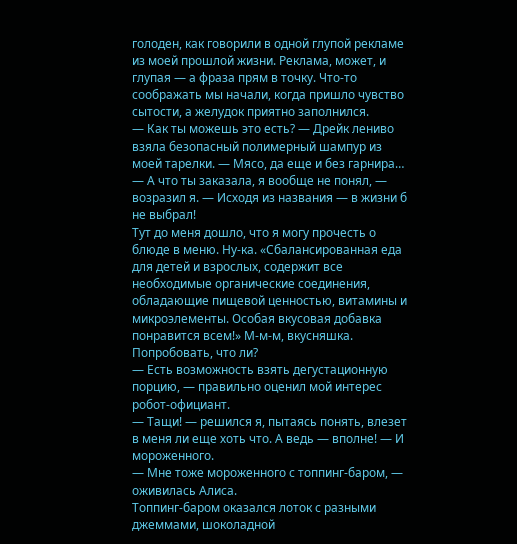голоден, как говорили в одной глупой рекламе из моей прошлой жизни. Реклама, может, и глупая — а фраза прям в точку. Что-то соображать мы начали, когда пришло чувство сытости, а желудок приятно заполнился.
— Как ты можешь это есть? — Дрейк лениво взяла безопасный полимерный шампур из моей тарелки. — Мясо, да еще и без гарнира…
— А что ты заказала, я вообще не понял, — возразил я. — Исходя из названия — в жизни б не выбрал!
Тут до меня дошло, что я могу прочесть о блюде в меню. Ну-ка. «Сбалансированная еда для детей и взрослых, содержит все необходимые органические соединения, обладающие пищевой ценностью, витамины и микроэлементы. Особая вкусовая добавка понравится всем!» М-м-м, вкусняшка. Попробовать, что ли?
— Есть возможность взять дегустационную порцию, — правильно оценил мой интерес робот-официант.
— Тащи! — решился я, пытаясь понять, влезет в меня ли еще хоть что. А ведь — вполне! — И мороженного.
— Мне тоже мороженного с топпинг-баром, — оживилась Алиса.
Топпинг-баром оказался лоток с разными джеммами, шоколадной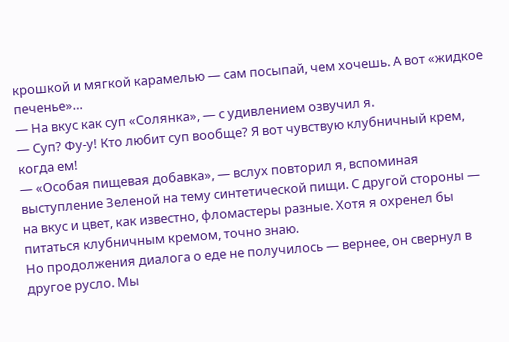крошкой и мягкой карамелью — сам посыпай, чем хочешь. А вот «жидкое печенье»…
— На вкус как суп «Солянка», — с удивлением озвучил я.
— Суп? Фу-у! Кто любит суп вообще? Я вот чувствую клубничный крем, когда ем!
— «Особая пищевая добавка», — вслух повторил я, вспоминая выступление Зеленой на тему синтетической пищи. С другой стороны — на вкус и цвет, как известно, фломастеры разные. Хотя я охренел бы питаться клубничным кремом, точно знаю.
Но продолжения диалога о еде не получилось — вернее, он свернул в другое русло. Мы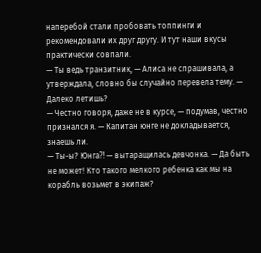наперебой стали пробовать топпинги и рекомендовали их друг другу. И тут наши вкусы практически совпали.
— Ты ведь транзитник, — Алиса не спрашивала, а утверждала, словно бы случайно перевела тему. — Далеко летишь?
— Честно говоря, даже не в курсе, — подумав, честно признался я. — Капитан юнге не докладывается, знаешь ли.
— Ты-ы? Юнга⁈ — вытаращилась девчонка. — Да быть не может! Кто такого мелкого ребенка как мы на корабль возьмет в экипаж?